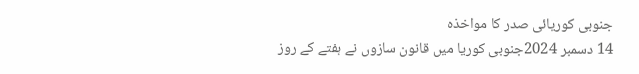جنوبی کوريائی صدر کا مواخذہ
14 دسمبر 2024جنوبی کوريا ميں قانون سازوں نے ہفتے کے روز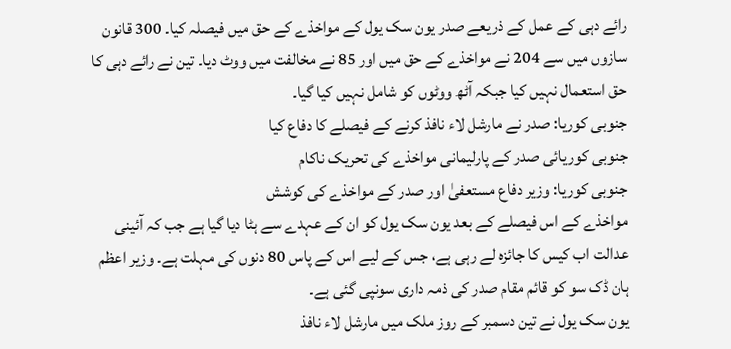رائے دہی کے عمل کے ذريعے صدر يون سک يول کے مواخذے کے حق ميں فيصلہ کيا۔ 300 قانون سازوں ميں سے 204 نے مواخذے کے حق ميں اور 85 نے مخالفت ميں ووٹ ديا۔ تين نے رائے دہی کا حق استعمال نہيں کيا جبکہ آٹھ ووٹوں کو شامل نہيں کيا گيا۔
جنوبی کوریا: صدر نے مارشل لاء نافذ کرنے کے فیصلے کا دفاع کیا
جنوبی کوریائی صدر کے پارلیمانی مواخذے کی تحریک ناکام
جنوبی کوریا: وزیر دفاع مستعفیٰ اور صدر کے مواخذے کی کوشش
مواخذے کے اس فيصلے کے بعد يون سک يول کو ان کے عہدے سے ہٹا ديا گيا ہے جب کہ آئينی عدالت اب کيس کا جائزہ لے رہی ہے، جس کے ليے اس کے پاس 80 دنوں کی مہلت ہے۔ وزير اعظم ہان ڈک سو کو قائم مقام صدر کی ذمہ داری سونپی گئی ہے۔
يون سک يول نے تين دسمبر کے روز ملک ميں مارشل لاء نافذ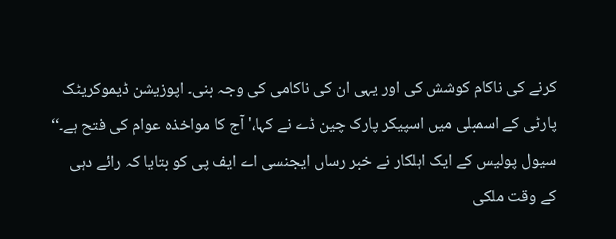کرنے کی ناکام کوشش کی اور يہی ان کی ناکامی کی وجہ بنی۔ اپوزيشن ڈيموکريٹک پارٹی کے اسمبلی ميں اسپيکر پارک چين ڈے نے کہا،' آج کا مواخذہ عوام کی فتح ہے۔‘‘
سيول پوليس کے ايک اہلکار نے خبر رساں ايجنسی اے ايف پی کو بتايا کہ رائے دہی کے وقت ملکی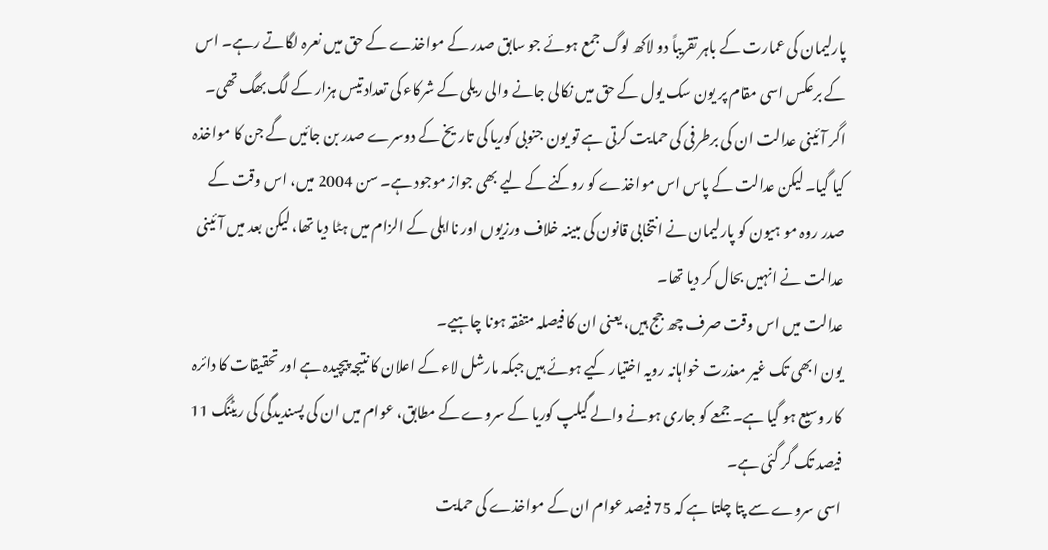پارليمان کی عمارت کے باہر تقريباً دو لاکھ لوگ جمع ہوئے جو سابق صدر کے مواخذے کے حق ميں نعرہ لگاتے رہے۔ اس کے برعکس اسی مقام پر يون سک يول کے حق ميں نکالی جانے والی ريلی کے شرکاء کی تعداد تيس ہزار کے لگ بھگ تھی۔
اگر آئینی عدالت ان کی برطرفی کی حمایت کرتی ہے تو یون جنوبی کوریا کی تاریخ کے دوسرے صدر بن جائیں گے جن کا مواخذہ کیا گیا۔ لیکن عدالت کے پاس اس مواخذے کو روکنے کے ليے بھی جواز موجود ہے۔ سن 2004 میں، اس وقت کے صدر روہ مو ہیون کو پارلیمان نے انتخابی قانون کی مبینہ خلاف ورزیوں اور نااہلی کے الزام میں ہٹا دیا تھا، لیکن بعد میں آئینی عدالت نے انہیں بحال کر دیا تھا۔
عدالت میں اس وقت صرف چھ جج ہیں، یعنی ان کا فیصلہ متفقہ ہونا چاہیے۔
یون ابھی تک غیر معذرت خواہانہ رویہ اختيار کيے ہوئے ہيں جبکہ مارشل لاء کے اعلان کا نتیجہ پيچيدہ ہے اور تحقیقات کا دائرہ کار وسیع ہو گیا ہے۔ جمعے کو جاری ہونے والے گیلپ کوریا کے سروے کے مطابق، عوام ميں ان کی پسنديدگی کی ريٹنگ 11 فیصد تک گر گئی ہے۔
اسی سروے سے پتا چلتا ہے کہ 75 فیصد عوام ان کے مواخذے کی حمایت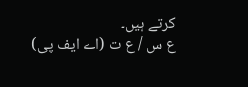کرتے ہیں۔
ع س / ع ت (اے ایف پی)